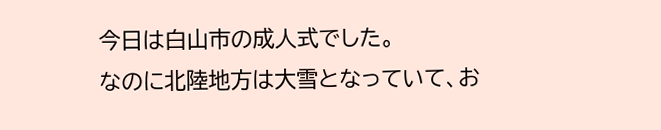今日は白山市の成人式でした。
なのに北陸地方は大雪となっていて、お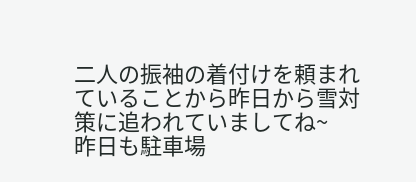二人の振袖の着付けを頼まれていることから昨日から雪対策に追われていましてね~
昨日も駐車場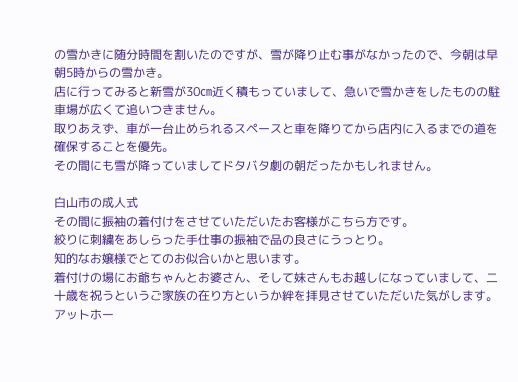の雪かきに随分時間を割いたのですが、雪が降り止む事がなかったので、今朝は早朝5時からの雪かき。
店に行ってみると新雪が30㎝近く積もっていまして、急いで雪かきをしたものの駐車場が広くて追いつきません。
取りあえず、車が一台止められるスペースと車を降りてから店内に入るまでの道を確保することを優先。
その間にも雪が降っていましてドタバタ劇の朝だったかもしれません。

白山市の成人式
その間に振袖の着付けをさせていただいたお客様がこちら方です。
絞りに刺繍をあしらった手仕事の振袖で品の良さにうっとり。
知的なお嬢様でとてのお似合いかと思います。
着付けの場にお爺ちゃんとお婆さん、そして妹さんもお越しになっていまして、二十歳を祝うというご家族の在り方というか絆を拝見させていただいた気がします。
アットホー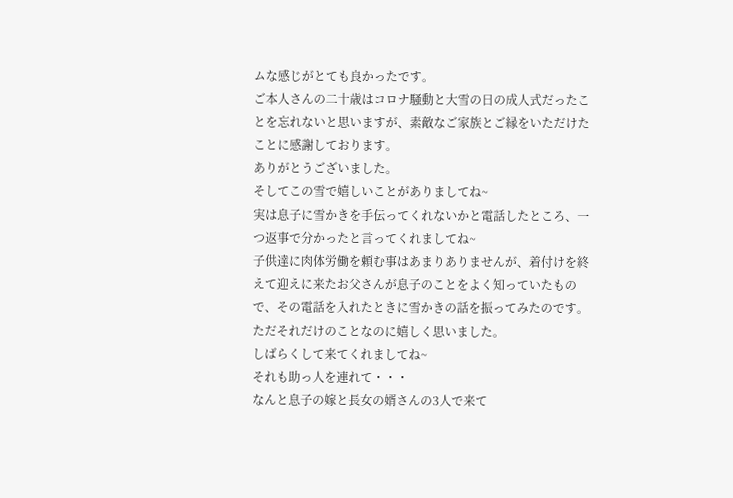ムな感じがとても良かったです。
ご本人さんの二十歳はコロナ騒動と大雪の日の成人式だったことを忘れないと思いますが、素敵なご家族とご縁をいただけたことに感謝しております。
ありがとうございました。
そしてこの雪で嬉しいことがありましてね~
実は息子に雪かきを手伝ってくれないかと電話したところ、一つ返事で分かったと言ってくれましてね~
子供達に肉体労働を頼む事はあまりありませんが、着付けを終えて迎えに来たお父さんが息子のことをよく知っていたもので、その電話を入れたときに雪かきの話を振ってみたのです。
ただそれだけのことなのに嬉しく思いました。
しばらくして来てくれましてね~
それも助っ人を連れて・・・
なんと息子の嫁と長女の婿さんの3人で来て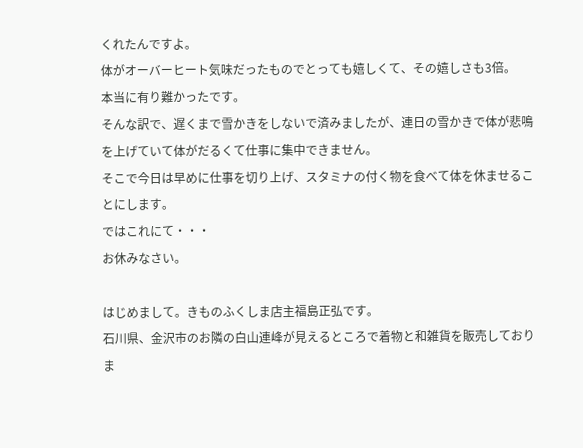くれたんですよ。
体がオーバーヒート気味だったものでとっても嬉しくて、その嬉しさも3倍。
本当に有り難かったです。
そんな訳で、遅くまで雪かきをしないで済みましたが、連日の雪かきで体が悲鳴を上げていて体がだるくて仕事に集中できません。
そこで今日は早めに仕事を切り上げ、スタミナの付く物を食べて体を休ませることにします。
ではこれにて・・・
お休みなさい。

はじめまして。きものふくしま店主福島正弘です。
石川県、金沢市のお隣の白山連峰が見えるところで着物と和雑貨を販売しておりま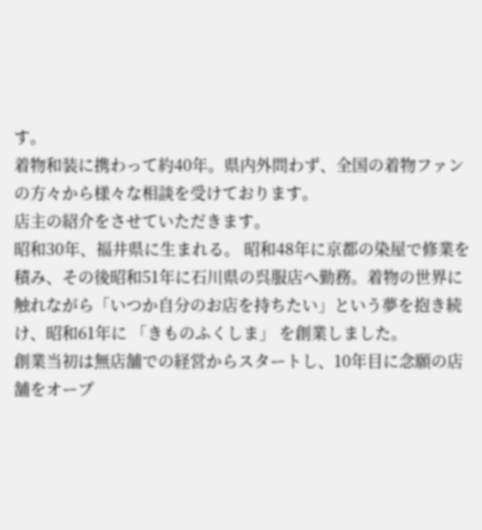す。
着物和装に携わって約40年。県内外問わず、全国の着物ファンの方々から様々な相談を受けております。
店主の紹介をさせていただきます。
昭和30年、福井県に生まれる。 昭和48年に京都の染屋で修業を積み、その後昭和51年に石川県の呉服店へ勤務。着物の世界に触れながら「いつか自分のお店を持ちたい」という夢を抱き続け、昭和61年に 「きものふくしま」 を創業しました。
創業当初は無店舗での経営からスタートし、10年目に念願の店舗をオープ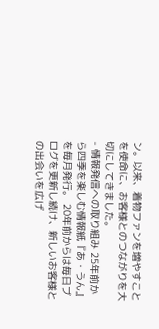ン。以来、着物ファンを増やすことを使命に、お客様とのつながりを大切にしてきました。
- 情報発信への取り組み 25年前から四季を楽しむ情報紙『あ・うん』を毎月発行。 20年前からは毎日ブログを更新し続け、新しいお客様との出会いを広げ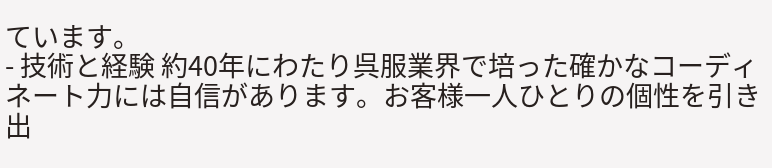ています。
- 技術と経験 約40年にわたり呉服業界で培った確かなコーディネート力には自信があります。お客様一人ひとりの個性を引き出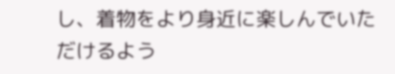し、着物をより身近に楽しんでいただけるよう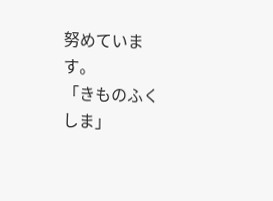努めています。
「きものふくしま」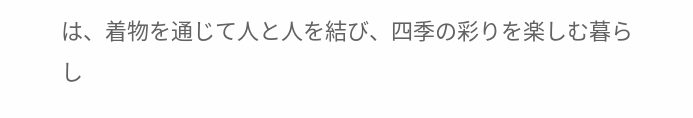は、着物を通じて人と人を結び、四季の彩りを楽しむ暮らし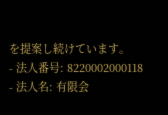を提案し続けています。
- 法人番号: 8220002000118
- 法人名: 有限会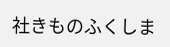社きものふくしま